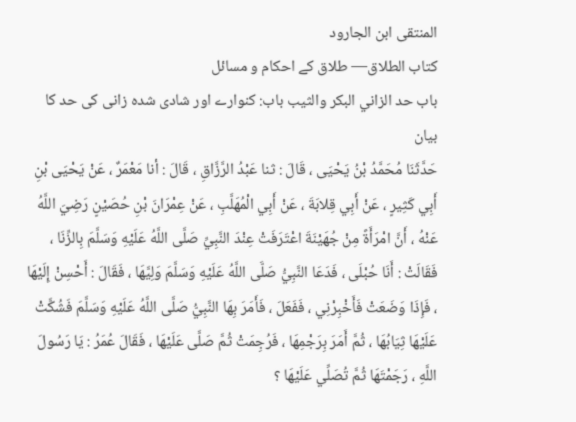المنتقى ابن الجارود
كتاب الطلاق— طلاق کے احکام و مسائل
باب حد الزاني البكر والثيب باب: کنوارے اور شادی شدہ زانی کی حد کا بیان
حَدَّثَنَا مُحَمَّدُ بْنُ يَحْيَى ، قَالَ : ثنا عَبْدُ الرَّزَّاقِ ، قَالَ : أنا مَعْمَرٌ ، عَنْ يَحْيَى بْنِ أَبِي كَثِيرٍ ، عَنْ أَبِي قِلابَةَ ، عَنْ أَبِي الْمُهَلَّبِ ، عَنْ عِمْرَانَ بْنِ حُصَيْنٍ رَضِيَ اللَّهُ عَنْهُ ، أَنَّ امْرَأَةً مِنْ جُهَيْنَةَ اعْتَرَفَتْ عِنْدَ النَّبِيِّ صَلَّى اللَّهُ عَلَيْهِ وَسَلَّمَ بِالزِّنَا ، فَقَالَتْ : أَنَا حُبْلَى ، فَدَعَا النَّبِيُّ صَلَّى اللَّهُ عَلَيْهِ وَسَلَّمَ وَلِيَّهَا ، فَقَالَ : أَحْسِنْ إِلَيْهَا ، فَإِذَا وَضَعَتْ فَأَخْبِرْنِي ، فَفَعَلَ ، فَأَمَرَ بِهَا النَّبِيُّ صَلَّى اللَّهُ عَلَيْهِ وَسَلَّمَ فَشُكَّتْ عَلَيْهَا ثِيَابُهَا ، ثُمَّ أَمَرَ بِرَجْمِهَا ، فَرُجِمَتْ ثُمَّ صَلَّى عَلَيْهَا ، فَقَالَ عُمَرُ : يَا رَسُولَ اللَّهِ ، رَجَمْتَهَا ثُمَّ تُصَلِّي عَلَيْهَا ؟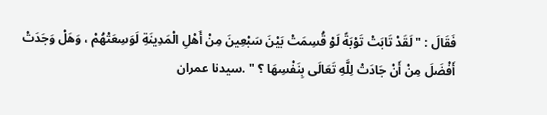فَقَالَ : " لَقَدْ تَابَتْ تَوْبَةً لَوْ قُسِمَتْ بَيْنَ سَبْعِينَ مِنْ أَهْلِ الْمَدِينَةِ لَوَسِعَتْهُمْ ، وَهَلْ وَجَدَتْ أَفْضَلَ مِنْ أَنْ جَادَتْ لِلَّهِ تَعَالَى بِنَفْسِهَا ؟ " .سیدنا عمران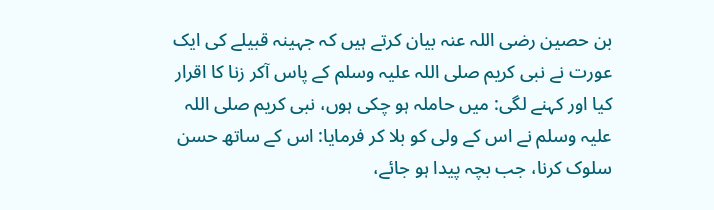بن حصین رضی اللہ عنہ بیان کرتے ہیں کہ جہینہ قبیلے کی ایک عورت نے نبی کریم صلی اللہ علیہ وسلم کے پاس آکر زنا کا اقرار کیا اور کہنے لگی: میں حاملہ ہو چکی ہوں، نبی کریم صلی اللہ علیہ وسلم نے اس کے ولی کو بلا کر فرمایا: اس کے ساتھ حسن سلوک کرنا، جب بچہ پیدا ہو جائے،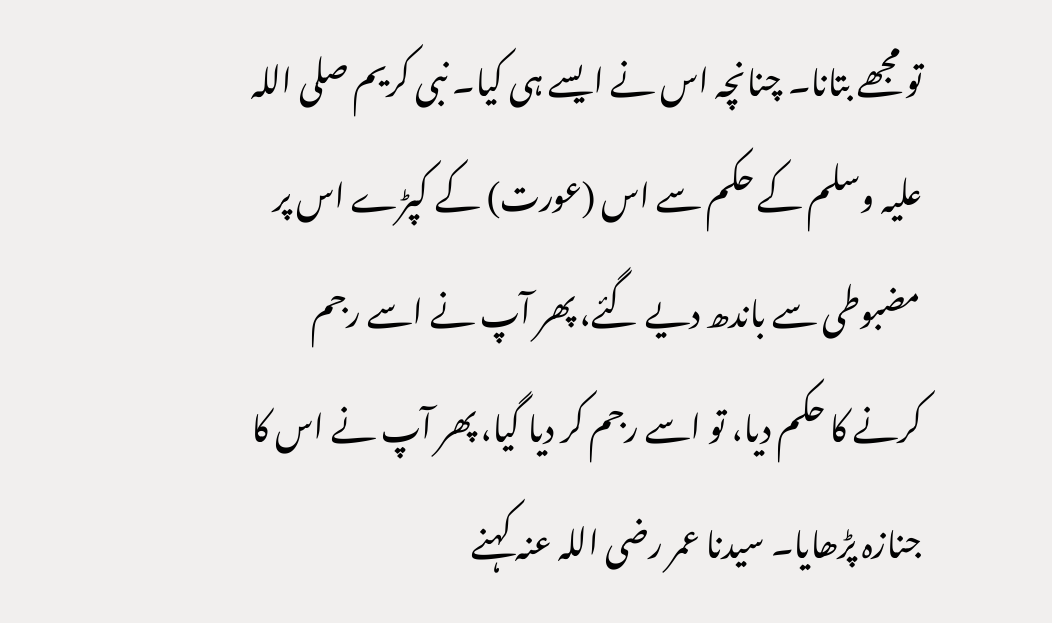تو مجھے بتانا۔ چنانچہ اس نے ایسے ہی کیا۔ نبی کریم صلی اللہ علیہ وسلم کے حکم سے اس (عورت) کے کپڑے اس پر مضبوطی سے باندھ دیے گئے، پھر آپ نے اسے رجم کرنے کا حکم دیا، تو اسے رجم کر دیا گیا، پھر آپ نے اس کا جنازہ پڑھایا۔ سیدنا عمر رضی اللہ عنہ کہنے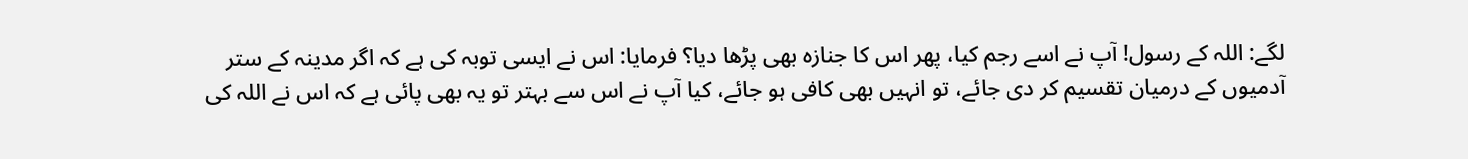لگے: اللہ کے رسول! آپ نے اسے رجم کیا، پھر اس کا جنازہ بھی پڑھا دیا؟ فرمایا: اس نے ایسی توبہ کی ہے کہ اگر مدینہ کے ستر آدمیوں کے درمیان تقسیم کر دی جائے، تو انہیں بھی کافی ہو جائے، کیا آپ نے اس سے بہتر تو یہ بھی پائی ہے کہ اس نے اللہ کی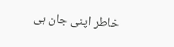خاطر اپنی جان ہی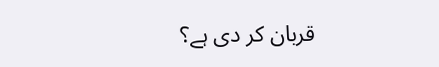قربان کر دی ہے؟